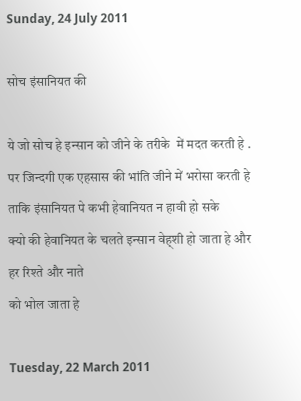Sunday, 24 July 2011

सोच इंसानियत की

ये जो सोच हे इन्सान को जीने के तरीके  में मदत करती हे .
पर जिन्दगी एक एहसास की भांति जीने में भरोसा करती हे
ताकि इंसानियत पे कभी हेवानियत न हावी हो सके
क्यो की हेवानियत के चलते इन्सान वेह्शी हो जाता हे और हर रिश्ते और नाते
को भोल जाता हे

Tuesday, 22 March 2011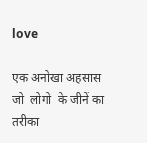love

एक अनोखा अहसास जो  लोगो  के जीनें का तरीका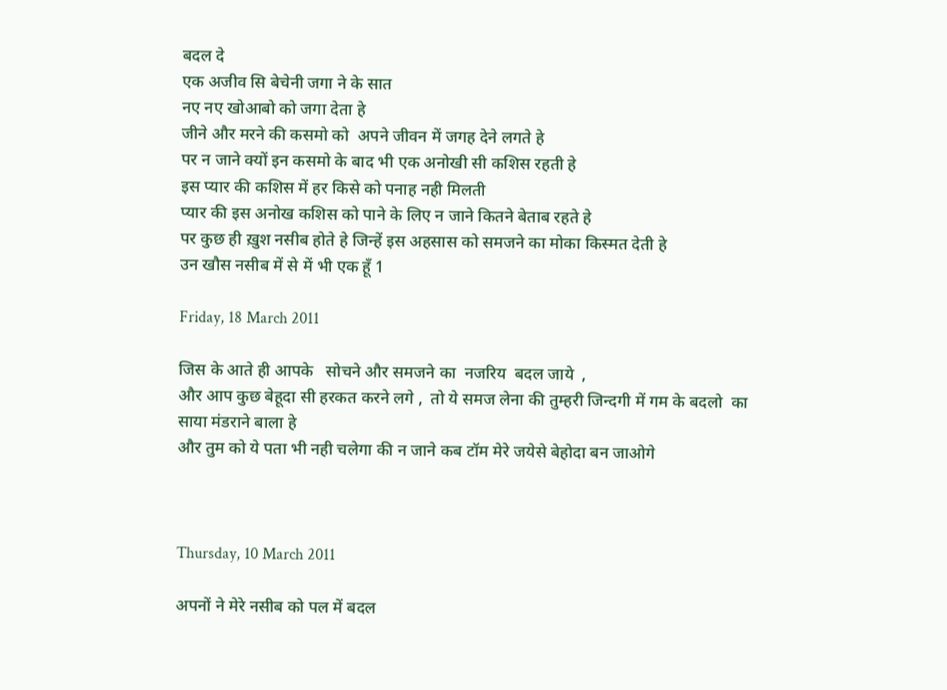बदल दे
एक अजीव सि बेचेनी जगा ने के सात
नए नए खोआबो को जगा देता हे
जीने और मरने की कसमो को  अपने जीवन में जगह देने लगते हे
पर न जाने क्यों इन कसमो के बाद भी एक अनोखी सी कशिस रहती हे
इस प्यार की कशिस में हर किसे को पनाह नही मिलती
प्यार की इस अनोख कशिस को पाने के लिए न जाने कितने बेताब रहते हे
पर कुछ ही ख़ुश नसीब होते हे जिन्हें इस अहसास को समजने का मोका किस्मत देती हे
उन खौस नसीब में से में भी एक हूँ 1

Friday, 18 March 2011

जिस के आते ही आपके   सोचने और समजने का  नजरिय  बदल जाये  ,
और आप कुछ बेहूदा सी हरकत करने लगे ,  तो ये समज लेना की तुम्हरी जिन्दगी में गम के बदलो  का साया मंडराने बाला हे
और तुम को ये पता भी नही चलेगा की न जाने कब टॉम मेरे जयेसे बेहोदा बन जाओगे



Thursday, 10 March 2011

अपनों ने मेरे नसीब को पल में बदल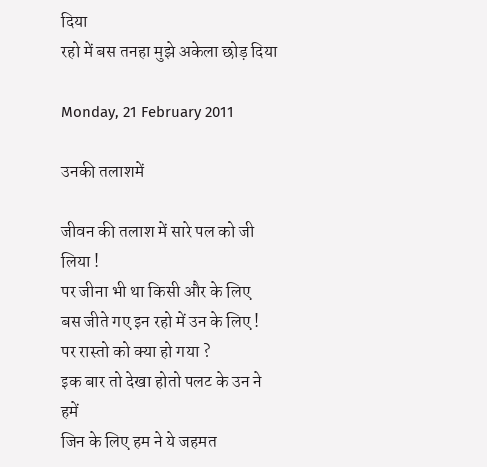दिया
रहो में बस तनहा मुझे अकेला छोड़ दिया

Monday, 21 February 2011

उनकी तलाशमें

जीवन की तलाश में सारे पल को जी लिया !
पर जीना भी था किसी और के लिए
बस जीते गए इन रहो में उन के लिए !
पर रास्तो को क्या हो गया ?
इक बार तो देखा होतो पलट के उन ने हमें
जिन के लिए हम ने ये जहमत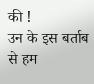की !
उन के इस बर्ताब से हम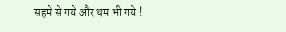सहमे से गये और थम भी गये !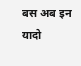बस अब इन यादो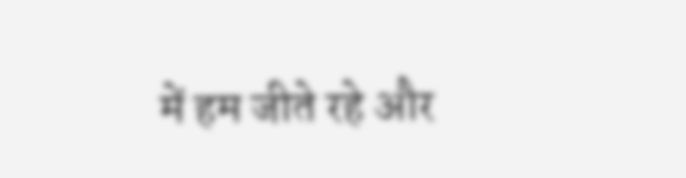में हम जीते रहे और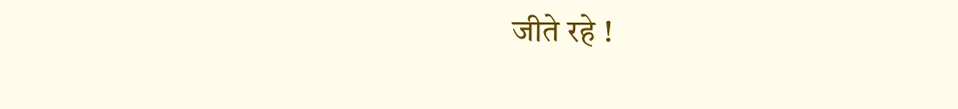जीते रहे !